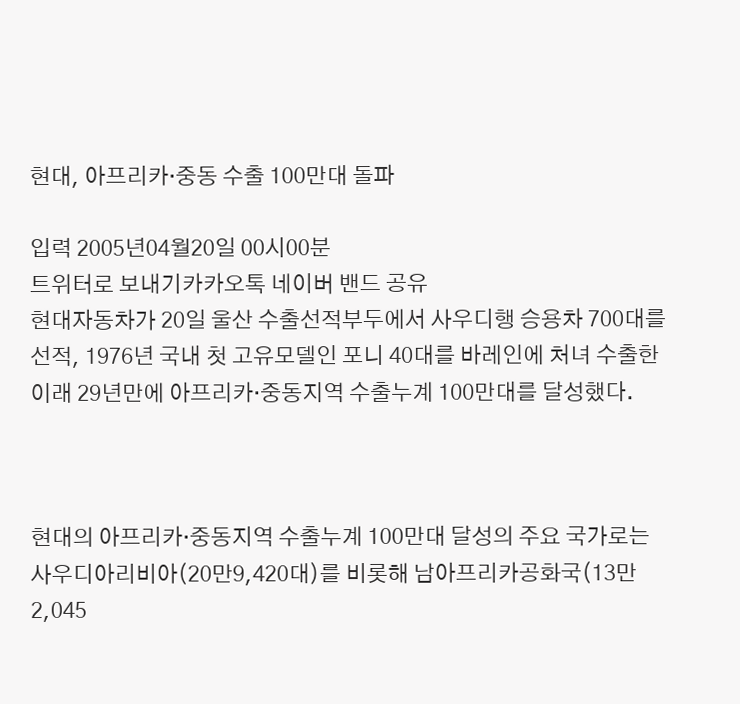현대, 아프리카·중동 수출 100만대 돌파

입력 2005년04월20일 00시00분
트위터로 보내기카카오톡 네이버 밴드 공유
현대자동차가 20일 울산 수출선적부두에서 사우디행 승용차 700대를 선적, 1976년 국내 첫 고유모델인 포니 40대를 바레인에 처녀 수출한 이래 29년만에 아프리카·중동지역 수출누계 100만대를 달성했다.



현대의 아프리카·중동지역 수출누계 100만대 달성의 주요 국가로는 사우디아리비아(20만9,420대)를 비롯해 남아프리카공화국(13만2,045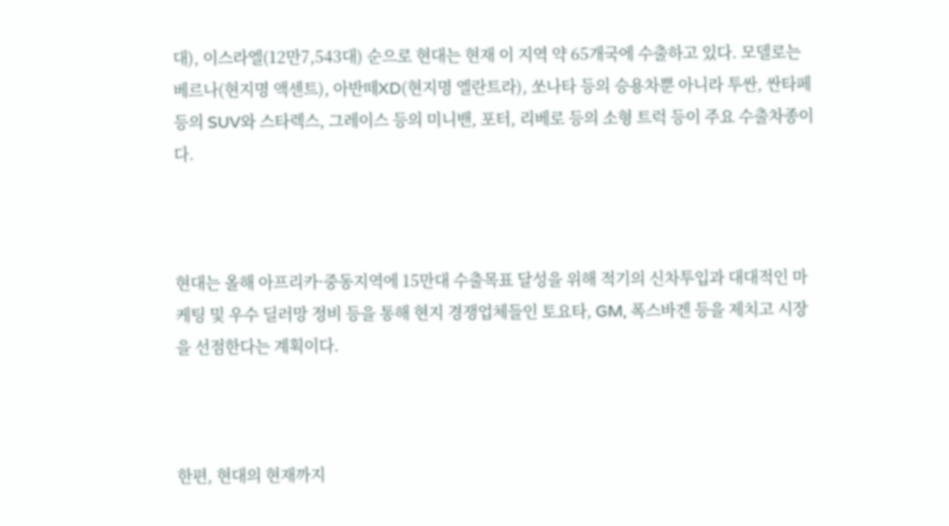대), 이스라엘(12만7,543대) 순으로 현대는 현재 이 지역 약 65개국에 수출하고 있다. 모델로는 베르나(현지명 액센트), 아반떼XD(현지명 엘란트라), 쏘나타 등의 승용차뿐 아니라 투싼, 싼타페 등의 SUV와 스타렉스, 그레이스 등의 미니밴, 포터, 리베로 등의 소형 트럭 등이 주요 수출차종이다.



현대는 올해 아프리카·중동지역에 15만대 수출목표 달성을 위해 적기의 신차투입과 대대적인 마케팅 및 우수 딜러망 정비 등을 통해 현지 경쟁업체들인 토요타, GM, 폭스바겐 등을 제치고 시장을 선점한다는 계획이다.



한편, 현대의 현재까지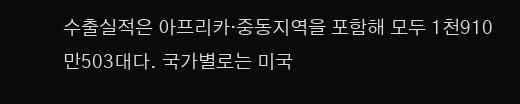수출실적은 아프리카·중동지역을 포함해 모두 1천910만503대다. 국가별로는 미국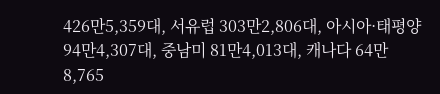426만5,359대, 서유럽 303만2,806대, 아시아·태평양 94만4,307대, 중남미 81만4,013대, 캐나다 64만8,765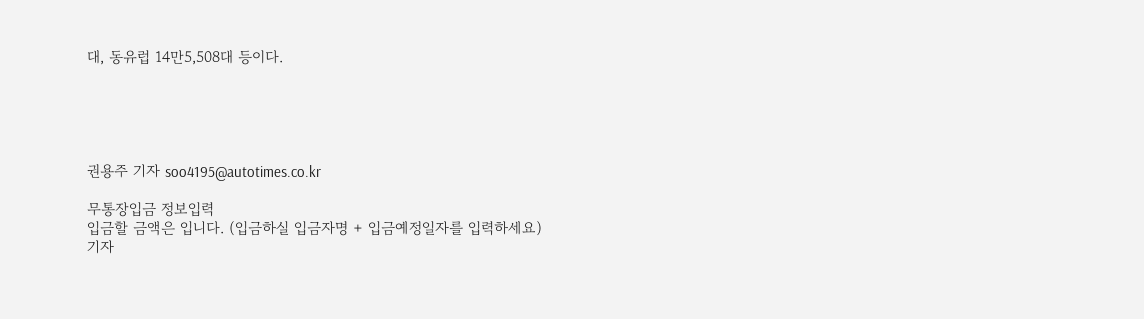대, 동유럽 14만5,508대 등이다.





권용주 기자 soo4195@autotimes.co.kr

무통장입금 정보입력
입금할 금액은 입니다. (입금하실 입금자명 + 입금예정일자를 입력하세요)
기자